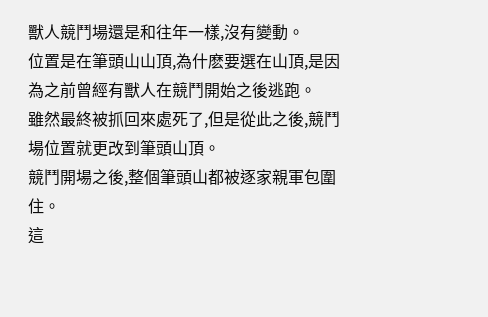獸人競鬥場還是和往年一樣,沒有變動。
位置是在筆頭山山頂,為什麽要選在山頂,是因為之前曾經有獸人在競鬥開始之後逃跑。
雖然最終被抓回來處死了,但是從此之後,競鬥場位置就更改到筆頭山頂。
競鬥開場之後,整個筆頭山都被逐家親軍包圍住。
這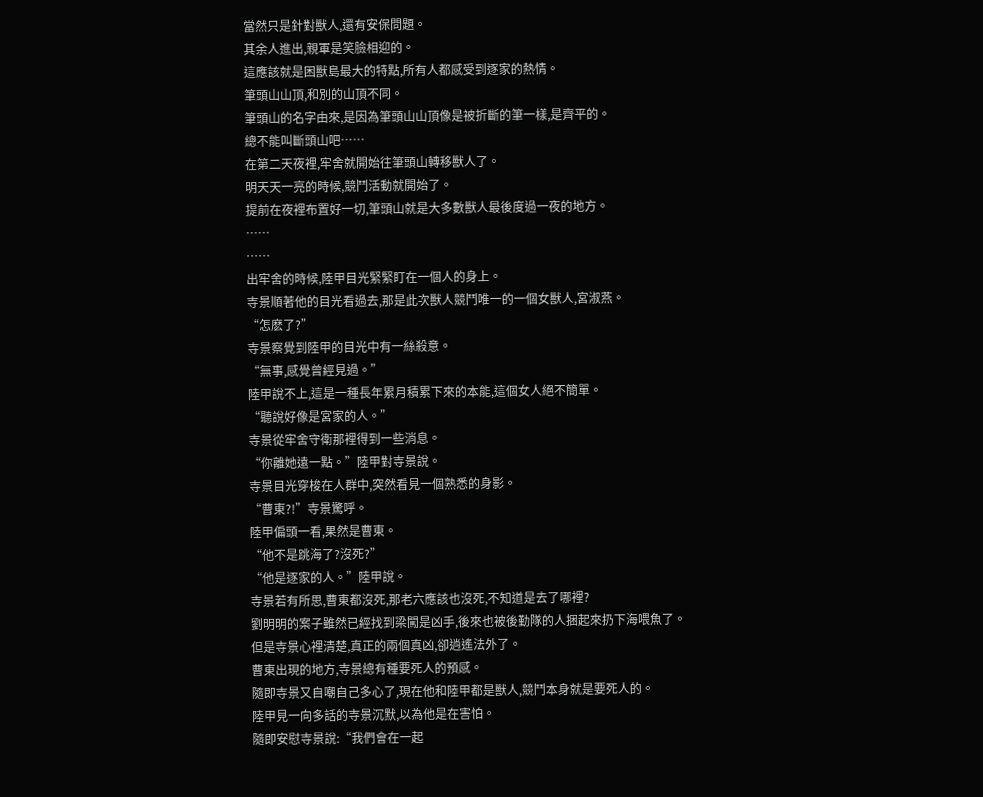當然只是針對獸人,還有安保問題。
其余人進出,親軍是笑臉相迎的。
這應該就是困獸島最大的特點,所有人都感受到逐家的熱情。
筆頭山山頂,和別的山頂不同。
筆頭山的名字由來,是因為筆頭山山頂像是被折斷的筆一樣,是齊平的。
總不能叫斷頭山吧……
在第二天夜裡,牢舍就開始往筆頭山轉移獸人了。
明天天一亮的時候,競鬥活動就開始了。
提前在夜裡布置好一切,筆頭山就是大多數獸人最後度過一夜的地方。
……
……
出牢舍的時候,陸甲目光緊緊盯在一個人的身上。
寺景順著他的目光看過去,那是此次獸人競鬥唯一的一個女獸人,宮淑燕。
“怎麽了?”
寺景察覺到陸甲的目光中有一絲殺意。
“無事,感覺曾經見過。”
陸甲說不上,這是一種長年累月積累下來的本能,這個女人絕不簡單。
“聽說好像是宮家的人。”
寺景從牢舍守衛那裡得到一些消息。
“你離她遠一點。”陸甲對寺景說。
寺景目光穿梭在人群中,突然看見一個熟悉的身影。
“曹東?!”寺景驚呼。
陸甲偏頭一看,果然是曹東。
“他不是跳海了?沒死?”
“他是逐家的人。”陸甲說。
寺景若有所思,曹東都沒死,那老六應該也沒死,不知道是去了哪裡?
劉明明的案子雖然已經找到梁闖是凶手,後來也被後勤隊的人捆起來扔下海喂魚了。
但是寺景心裡清楚,真正的兩個真凶,卻逍遙法外了。
曹東出現的地方,寺景總有種要死人的預感。
隨即寺景又自嘲自己多心了,現在他和陸甲都是獸人,競鬥本身就是要死人的。
陸甲見一向多話的寺景沉默,以為他是在害怕。
隨即安慰寺景說:“我們會在一起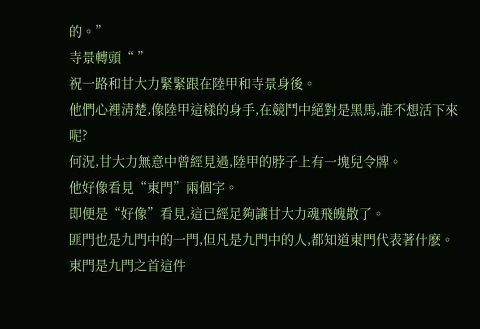的。”
寺景轉頭“ ”
祝一路和甘大力緊緊跟在陸甲和寺景身後。
他們心裡清楚,像陸甲這樣的身手,在競鬥中絕對是黑馬,誰不想活下來呢?
何況,甘大力無意中曾經見過,陸甲的脖子上有一塊兒令牌。
他好像看見“東門”兩個字。
即便是“好像”看見,這已經足夠讓甘大力魂飛魄散了。
匪門也是九門中的一門,但凡是九門中的人,都知道東門代表著什麽。
東門是九門之首這件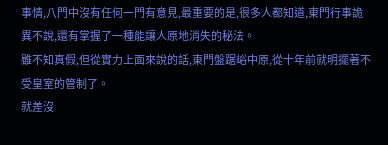事情,八門中沒有任何一門有意見,最重要的是,很多人都知道,東門行事詭異不說,還有掌握了一種能讓人原地消失的秘法。
雖不知真假,但從實力上面來說的話,東門盤踞峪中原,從十年前就明擺著不受皇室的管制了。
就差沒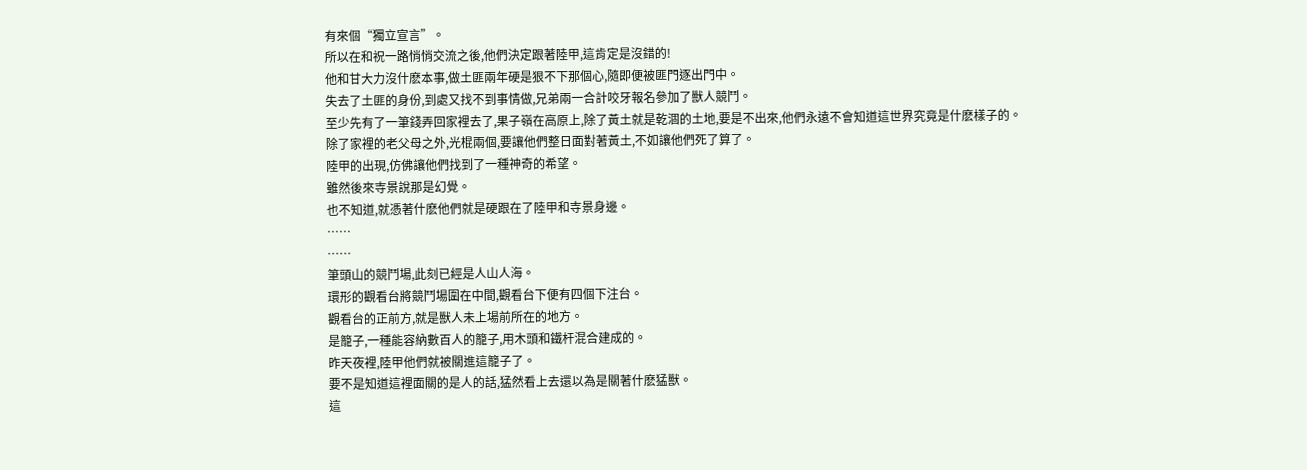有來個“獨立宣言”。
所以在和祝一路悄悄交流之後,他們決定跟著陸甲,這肯定是沒錯的!
他和甘大力沒什麽本事,做土匪兩年硬是狠不下那個心,隨即便被匪門逐出門中。
失去了土匪的身份,到處又找不到事情做,兄弟兩一合計咬牙報名參加了獸人競鬥。
至少先有了一筆錢弄回家裡去了,果子嶺在高原上,除了黃土就是乾涸的土地,要是不出來,他們永遠不會知道這世界究竟是什麽樣子的。
除了家裡的老父母之外,光棍兩個,要讓他們整日面對著黃土,不如讓他們死了算了。
陸甲的出現,仿佛讓他們找到了一種神奇的希望。
雖然後來寺景說那是幻覺。
也不知道,就憑著什麽他們就是硬跟在了陸甲和寺景身邊。
……
……
筆頭山的競鬥場,此刻已經是人山人海。
環形的觀看台將競鬥場圍在中間,觀看台下便有四個下注台。
觀看台的正前方,就是獸人未上場前所在的地方。
是籠子,一種能容納數百人的籠子,用木頭和鐵杆混合建成的。
昨天夜裡,陸甲他們就被關進這籠子了。
要不是知道這裡面關的是人的話,猛然看上去還以為是關著什麽猛獸。
這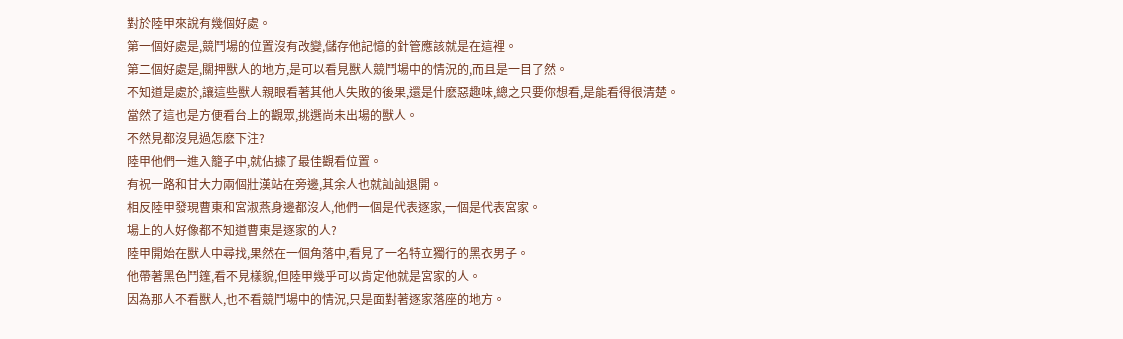對於陸甲來說有幾個好處。
第一個好處是,競鬥場的位置沒有改變,儲存他記憶的針管應該就是在這裡。
第二個好處是,關押獸人的地方,是可以看見獸人競鬥場中的情況的,而且是一目了然。
不知道是處於,讓這些獸人親眼看著其他人失敗的後果,還是什麽惡趣味,總之只要你想看,是能看得很清楚。
當然了這也是方便看台上的觀眾,挑選尚未出場的獸人。
不然見都沒見過怎麽下注?
陸甲他們一進入籠子中,就佔據了最佳觀看位置。
有祝一路和甘大力兩個壯漢站在旁邊,其余人也就訕訕退開。
相反陸甲發現曹東和宮淑燕身邊都沒人,他們一個是代表逐家,一個是代表宮家。
場上的人好像都不知道曹東是逐家的人?
陸甲開始在獸人中尋找,果然在一個角落中,看見了一名特立獨行的黑衣男子。
他帶著黑色鬥篷,看不見樣貌,但陸甲幾乎可以肯定他就是宮家的人。
因為那人不看獸人,也不看競鬥場中的情況,只是面對著逐家落座的地方。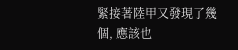緊接著陸甲又發現了幾個, 應該也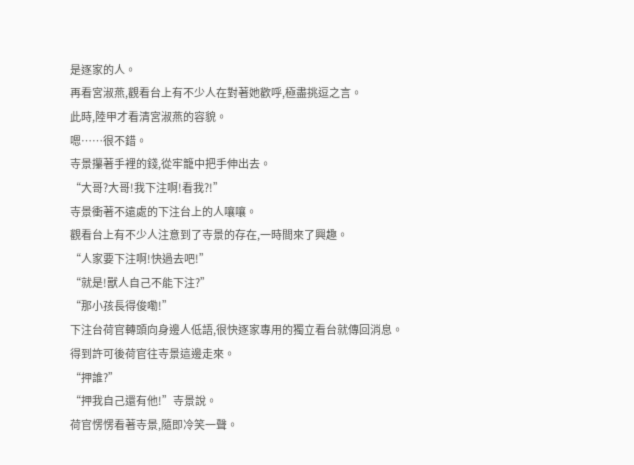是逐家的人。
再看宮淑燕,觀看台上有不少人在對著她歡呼,極盡挑逗之言。
此時,陸甲才看清宮淑燕的容貌。
嗯……很不錯。
寺景攥著手裡的錢,從牢籠中把手伸出去。
“大哥?大哥!我下注啊!看我?!”
寺景衝著不遠處的下注台上的人嚷嚷。
觀看台上有不少人注意到了寺景的存在,一時間來了興趣。
“人家要下注啊!快過去吧!”
“就是!獸人自己不能下注?”
“那小孩長得俊嘞!”
下注台荷官轉頭向身邊人低語,很快逐家專用的獨立看台就傳回消息。
得到許可後荷官往寺景這邊走來。
“押誰?”
“押我自己還有他!”寺景說。
荷官愣愣看著寺景,隨即冷笑一聲。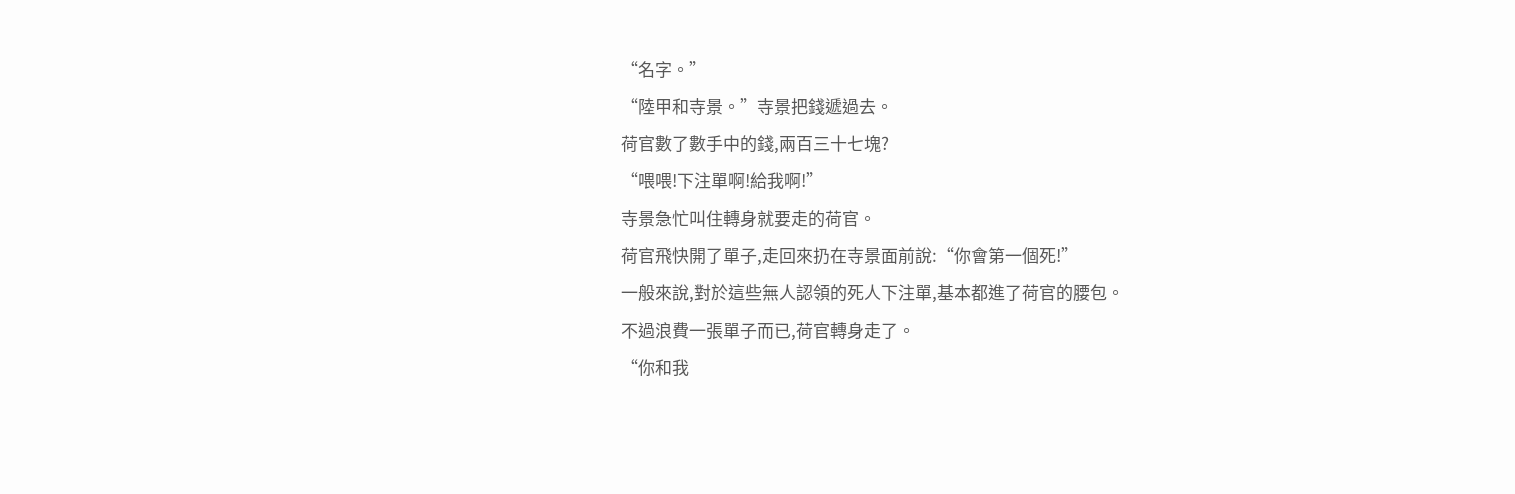“名字。”
“陸甲和寺景。”寺景把錢遞過去。
荷官數了數手中的錢,兩百三十七塊?
“喂喂!下注單啊!給我啊!”
寺景急忙叫住轉身就要走的荷官。
荷官飛快開了單子,走回來扔在寺景面前說:“你會第一個死!”
一般來說,對於這些無人認領的死人下注單,基本都進了荷官的腰包。
不過浪費一張單子而已,荷官轉身走了。
“你和我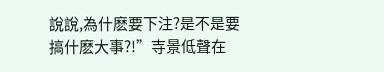說說,為什麽要下注?是不是要搞什麽大事?!”寺景低聲在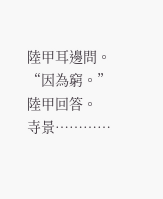陸甲耳邊問。
“因為窮。”陸甲回答。
寺景…………